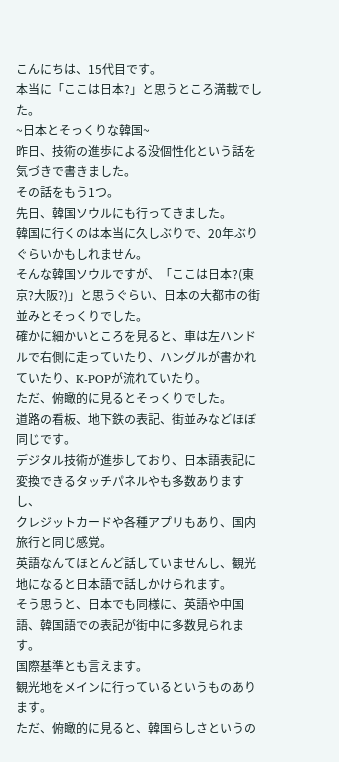こんにちは、15代目です。
本当に「ここは日本?」と思うところ満載でした。
~日本とそっくりな韓国~
昨日、技術の進歩による没個性化という話を気づきで書きました。
その話をもう1つ。
先日、韓国ソウルにも行ってきました。
韓国に行くのは本当に久しぶりで、20年ぶりぐらいかもしれません。
そんな韓国ソウルですが、「ここは日本?(東京?大阪?)」と思うぐらい、日本の大都市の街並みとそっくりでした。
確かに細かいところを見ると、車は左ハンドルで右側に走っていたり、ハングルが書かれていたり、K-POPが流れていたり。
ただ、俯瞰的に見るとそっくりでした。
道路の看板、地下鉄の表記、街並みなどほぼ同じです。
デジタル技術が進歩しており、日本語表記に変換できるタッチパネルやも多数ありますし、
クレジットカードや各種アプリもあり、国内旅行と同じ感覚。
英語なんてほとんど話していませんし、観光地になると日本語で話しかけられます。
そう思うと、日本でも同様に、英語や中国語、韓国語での表記が街中に多数見られます。
国際基準とも言えます。
観光地をメインに行っているというものあります。
ただ、俯瞰的に見ると、韓国らしさというの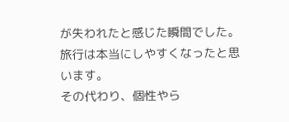が失われたと感じた瞬間でした。
旅行は本当にしやすくなったと思います。
その代わり、個性やら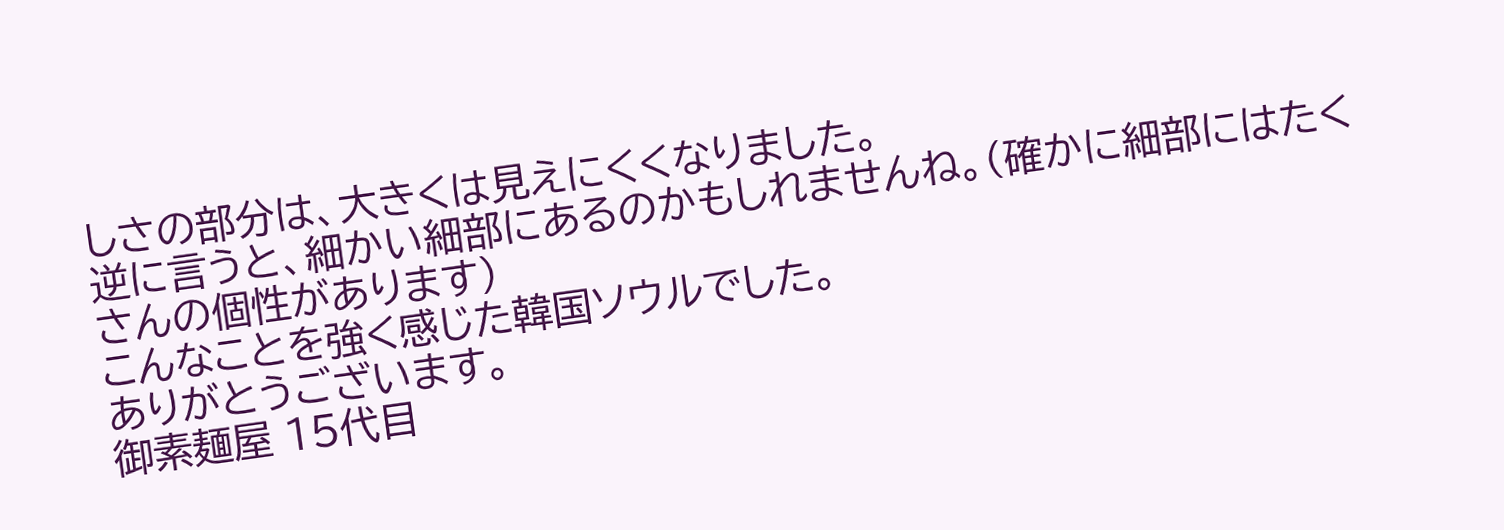しさの部分は、大きくは見えにくくなりました。
逆に言うと、細かい細部にあるのかもしれませんね。(確かに細部にはたくさんの個性があります)
こんなことを強く感じた韓国ソウルでした。
ありがとうございます。
御素麺屋 15代目